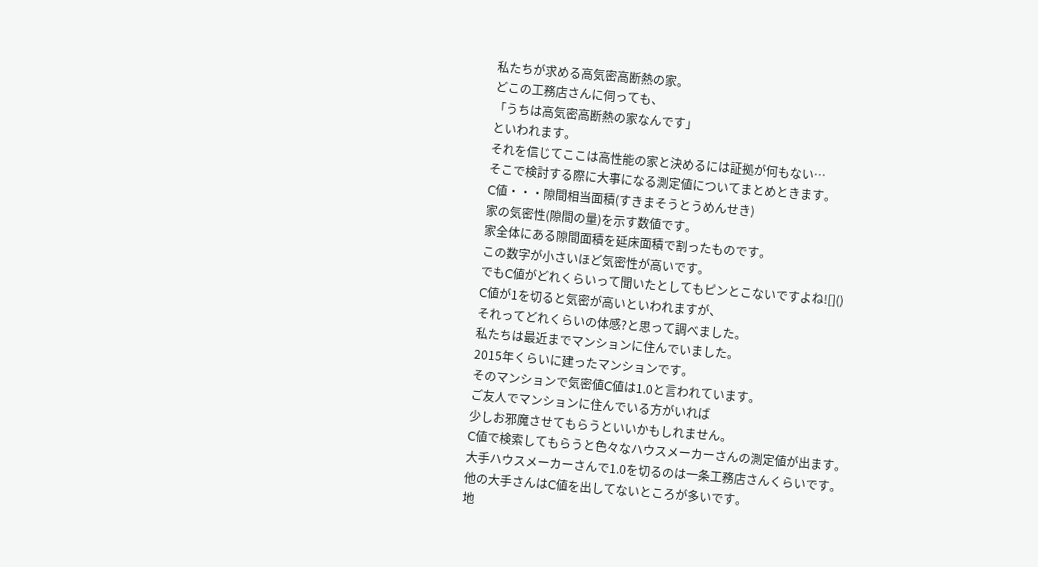私たちが求める高気密高断熱の家。
どこの工務店さんに伺っても、
「うちは高気密高断熱の家なんです」
といわれます。
それを信じてここは高性能の家と決めるには証拠が何もない…
そこで検討する際に大事になる測定値についてまとめときます。
C値・・・隙間相当面積(すきまそうとうめんせき)
家の気密性(隙間の量)を示す数値です。
家全体にある隙間面積を延床面積で割ったものです。
この数字が小さいほど気密性が高いです。
でもC値がどれくらいって聞いたとしてもピンとこないですよね![]()
C値が1を切ると気密が高いといわれますが、
それってどれくらいの体感?と思って調べました。
私たちは最近までマンションに住んでいました。
2015年くらいに建ったマンションです。
そのマンションで気密値C値は1.0と言われています。
ご友人でマンションに住んでいる方がいれば
少しお邪魔させてもらうといいかもしれません。
C値で検索してもらうと色々なハウスメーカーさんの測定値が出ます。
大手ハウスメーカーさんで1.0を切るのは一条工務店さんくらいです。
他の大手さんはC値を出してないところが多いです。
地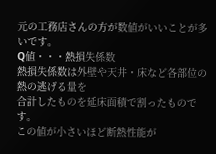元の工務店さんの方が数値がいいことが多いです。
Q値・・・熱損失係数
熱損失係数は外壁や天井・床など各部位の熱の逃げる量を
合計したものを延床面積で割ったものです。
この値が小さいほど断熱性能が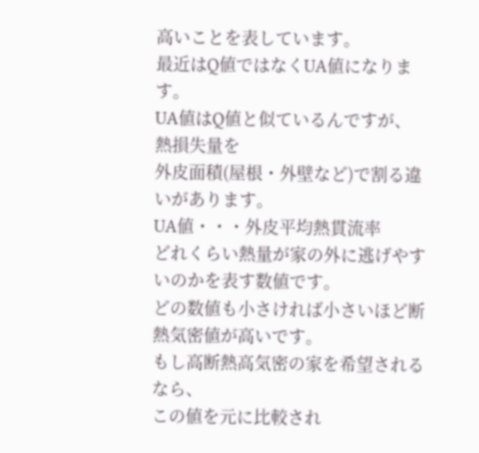高いことを表しています。
最近はQ値ではなくUA値になります。
UA値はQ値と似ているんですが、熱損失量を
外皮面積(屋根・外壁など)で割る違いがあります。
UA値・・・外皮平均熱貫流率
どれくらい熱量が家の外に逃げやすいのかを表す数値です。
どの数値も小さければ小さいほど断熱気密値が高いです。
もし高断熱高気密の家を希望されるなら、
この値を元に比較され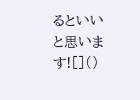るといいと思います![]()